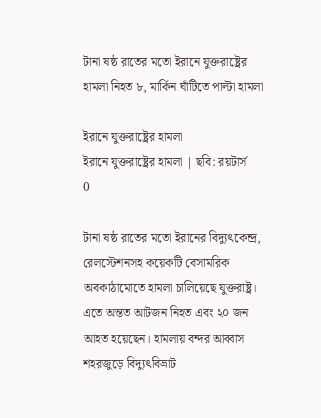টানা ষষ্ঠ রাতের মতো ইরানে যুক্তরাষ্ট্রের হামলা নিহত ৮, মার্কিন ঘাঁটিতে পাল্টা হামলা

ইরানে যুক্তরাষ্ট্রের হামলা
ইরানে যুক্তরাষ্ট্রের হামলা | ছবি: রয়টার্স
0

টানা ষষ্ঠ রাতের মতো ইরানের বিদ্যুৎকেন্দ্র, রেলস্টেশনসহ কয়েকটি বেসামরিক অবকাঠামোতে হামলা চালিয়েছে যুক্তরাষ্ট্র। এতে অন্তত আটজন নিহত এবং ২০ জন আহত হয়েছেন। হামলায় বন্দর আব্বাস শহরজুড়ে বিদ্যুৎবিভ্রাট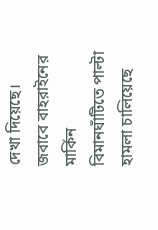দেখা দিয়েছে। জবাবে বাহরাইনের মার্কিন বিমানঘাঁটিতে পাল্টা হামলা চালিয়েছে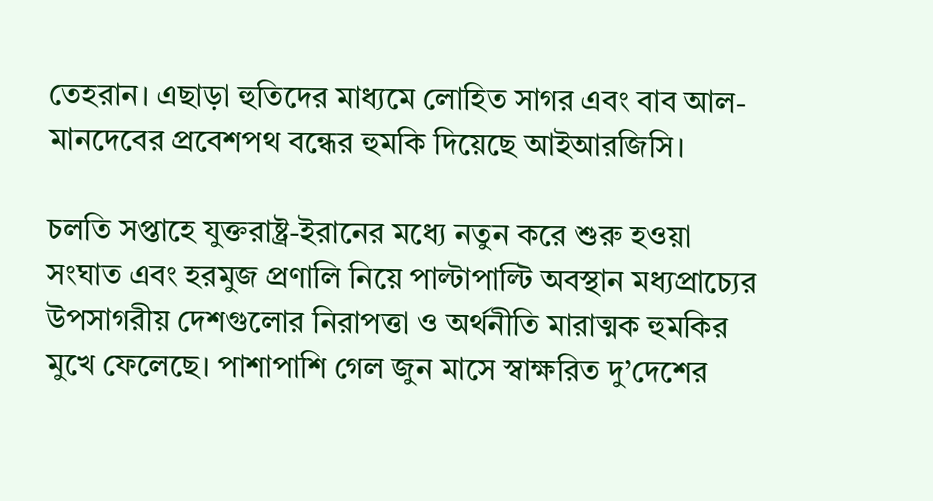তেহরান। এছাড়া হুতিদের মাধ্যমে লোহিত সাগর এবং বাব আল-মানদেবের প্রবেশপথ বন্ধের হুমকি দিয়েছে আইআরজিসি।

চলতি সপ্তাহে যুক্তরাষ্ট্র-ইরানের মধ্যে নতুন করে শুরু হওয়া সংঘাত এবং হরমুজ প্রণালি নিয়ে পাল্টাপাল্টি অবস্থান মধ্যপ্রাচ্যের উপসাগরীয় দেশগুলোর নিরাপত্তা ও অর্থনীতি মারাত্মক হুমকির মুখে ফেলেছে। পাশাপাশি গেল জুন মাসে স্বাক্ষরিত দু’দেশের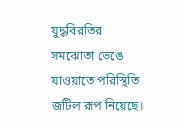যুদ্ধবিরতির সমঝোতা ভেঙে যাওয়াতে পরিস্থিতি জটিল রূপ নিয়েছে।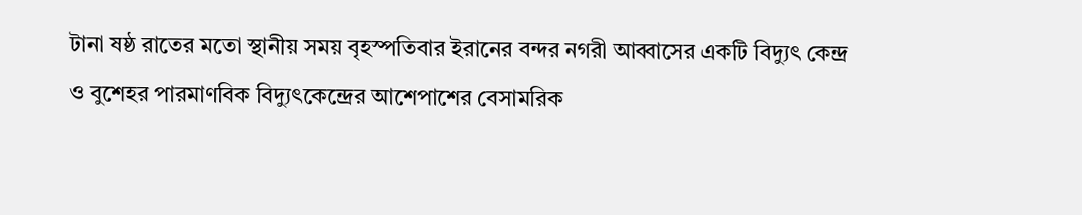টানা ষষ্ঠ রাতের মতো স্থানীয় সময় বৃহস্পতিবার ইরানের বন্দর নগরী আব্বাসের একটি বিদ্যুৎ কেন্দ্র ও বুশেহর পারমাণবিক বিদ্যুৎকেন্দ্রের আশেপাশের বেসামরিক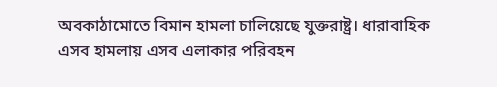অবকাঠামোতে বিমান হামলা চালিয়েছে যুক্তরাষ্ট্র। ধারাবাহিক এসব হামলায় এসব এলাকার পরিবহন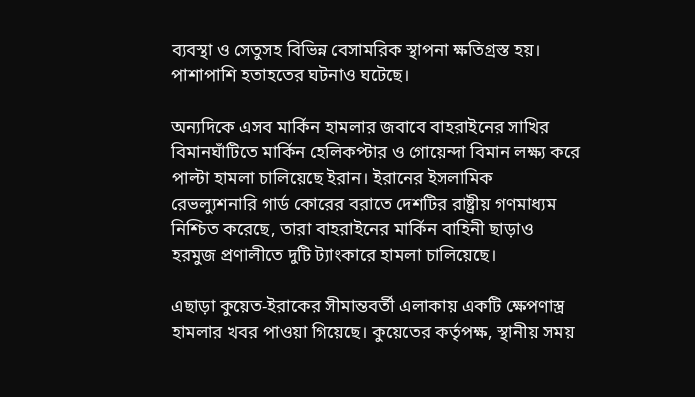ব্যবস্থা ও সেতুসহ বিভিন্ন বেসামরিক স্থাপনা ক্ষতিগ্রস্ত হয়। পাশাপাশি হতাহতের ঘটনাও ঘটেছে।

অন্যদিকে এসব মার্কিন হামলার জবাবে বাহরাইনের সাখির বিমানঘাঁটিতে মার্কিন হেলিকপ্টার ও গোয়েন্দা বিমান লক্ষ্য করে পাল্টা হামলা চালিয়েছে ইরান। ইরানের ইসলামিক রেভল্যুশনারি গার্ড কোরের বরাতে দেশটির রাষ্ট্রীয় গণমাধ্যম নিশ্চিত করেছে, তারা বাহরাইনের মার্কিন বাহিনী ছাড়াও হরমুজ প্রণালীতে দুটি ট্যাংকারে হামলা চালিয়েছে।

এছাড়া কুয়েত-ইরাকের সীমান্তবর্তী এলাকায় একটি ক্ষেপণাস্ত্র হামলার খবর পাওয়া গিয়েছে। কুয়েতের কর্তৃপক্ষ, স্থানীয় সময়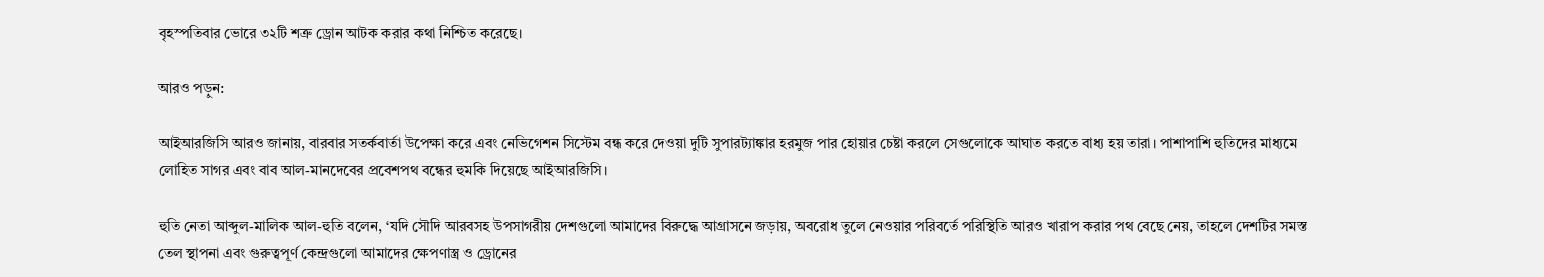বৃহস্পতিবার ভোরে ৩২টি শত্রু ড্রোন আটক করার কথা নিশ্চিত করেছে।

আরও পড়ুন:

আইআরজিসি আরও জানায়, বারবার সতর্কবার্তা উপেক্ষা করে এবং নেভিগেশন সিস্টেম বন্ধ করে দেওয়া দুটি সুপারট্যাঙ্কার হরমুজ পার হোয়ার চেষ্টা করলে সেগুলোকে আঘাত করতে বাধ্য হয় তারা। পাশাপাশি হুতিদের মাধ্যমে লোহিত সাগর এবং বাব আল-মানদেবের প্রবেশপথ বন্ধের হুমকি দিয়েছে আইআরজিসি।

হুতি নেতা আব্দুল-মালিক আল-হুতি বলেন, ‘যদি সৌদি আরবসহ উপসাগরীয় দেশগুলো আমাদের বিরুদ্ধে আগ্রাসনে জড়ায়, অবরোধ তুলে নেওয়ার পরিবর্তে পরিস্থিতি আরও খারাপ করার পথ বেছে নেয়, তাহলে দেশটির সমস্ত তেল স্থাপনা এবং গুরুত্বপূর্ণ কেন্দ্রগুলো আমাদের ক্ষেপণাস্ত্র ও ড্রোনের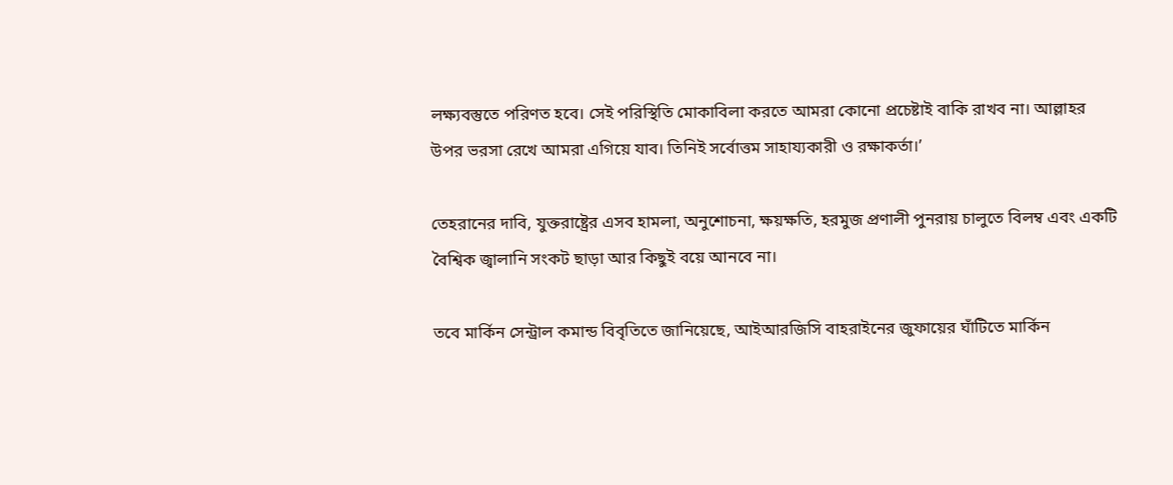লক্ষ্যবস্তুতে পরিণত হবে। সেই পরিস্থিতি মোকাবিলা করতে আমরা কোনো প্রচেষ্টাই বাকি রাখব না। আল্লাহর উপর ভরসা রেখে আমরা এগিয়ে যাব। তিনিই সর্বোত্তম সাহায্যকারী ও রক্ষাকর্তা।’

তেহরানের দাবি, যুক্তরাষ্ট্রের এসব হামলা, অনুশোচনা, ক্ষয়ক্ষতি, হরমুজ প্রণালী পুনরায় চালুতে বিলম্ব এবং একটি বৈশ্বিক জ্বালানি সংকট ছাড়া আর কিছুই বয়ে আনবে না।

তবে মার্কিন সেন্ট্রাল কমান্ড বিবৃতিতে জানিয়েছে, আইআরজিসি বাহরাইনের জুফায়ের ঘাঁটিতে মার্কিন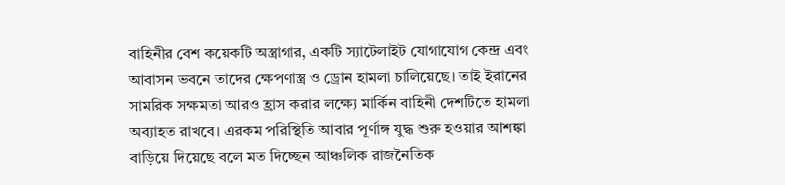বাহিনীর বেশ কয়েকটি অস্ত্রাগার, একটি স্যাটেলাইট যোগাযোগ কেন্দ্র এবং আবাসন ভবনে তাদের ক্ষেপণাস্ত্র ও ড্রোন হামলা চালিয়েছে। তাই ইরানের সামরিক সক্ষমতা আরও হ্রাস করার লক্ষ্যে মার্কিন বাহিনী দেশটিতে হামলা অব্যাহত রাখবে। এরকম পরিস্থিতি আবার পূর্ণাঙ্গ যুদ্ধ শুরু হওয়ার আশঙ্কা বাড়িয়ে দিয়েছে বলে মত দিচ্ছেন আঞ্চলিক রাজনৈতিক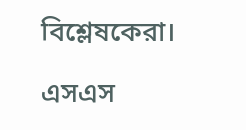বিশ্লেষকেরা।

এসএস